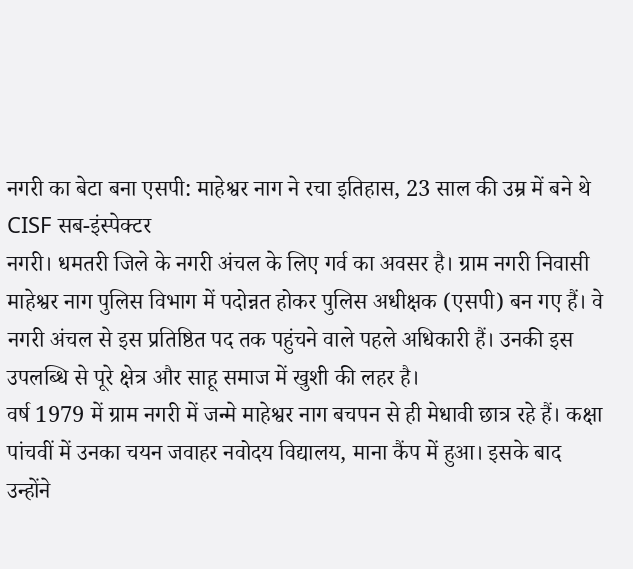नगरी का बेटा बना एसपी: माहेश्वर नाग ने रचा इतिहास, 23 साल की उम्र में बने थे CISF सब-इंस्पेक्टर
नगरी। धमतरी जिले के नगरी अंचल के लिए गर्व का अवसर है। ग्राम नगरी निवासी माहेश्वर नाग पुलिस विभाग में पदोन्नत होकर पुलिस अधीक्षक (एसपी) बन गए हैं। वे नगरी अंचल से इस प्रतिष्ठित पद तक पहुंचने वाले पहले अधिकारी हैं। उनकी इस उपलब्धि से पूरे क्षेत्र और साहू समाज में खुशी की लहर है।
वर्ष 1979 में ग्राम नगरी में जन्मे माहेश्वर नाग बचपन से ही मेधावी छात्र रहे हैं। कक्षा पांचवीं में उनका चयन जवाहर नवोदय विद्यालय, माना कैंप में हुआ। इसके बाद उन्होंने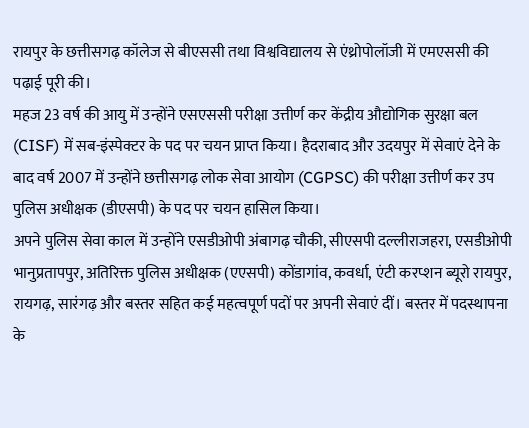रायपुर के छत्तीसगढ़ कॉलेज से बीएससी तथा विश्वविद्यालय से एंथ्रोपोलॉजी में एमएससी की पढ़ाई पूरी की।
महज 23 वर्ष की आयु में उन्होंने एसएससी परीक्षा उत्तीर्ण कर केंद्रीय औद्योगिक सुरक्षा बल (CISF) में सब-इंस्पेक्टर के पद पर चयन प्राप्त किया। हैदराबाद और उदयपुर में सेवाएं देने के बाद वर्ष 2007 में उन्होंने छत्तीसगढ़ लोक सेवा आयोग (CGPSC) की परीक्षा उत्तीर्ण कर उप पुलिस अधीक्षक (डीएसपी) के पद पर चयन हासिल किया।
अपने पुलिस सेवा काल में उन्होंने एसडीओपी अंबागढ़ चौकी, सीएसपी दल्लीराजहरा, एसडीओपी भानुप्रतापपुर, अतिरिक्त पुलिस अधीक्षक (एएसपी) कोंडागांव, कवर्धा, एंटी करप्शन ब्यूरो रायपुर, रायगढ़, सारंगढ़ और बस्तर सहित कई महत्वपूर्ण पदों पर अपनी सेवाएं दीं। बस्तर में पदस्थापना के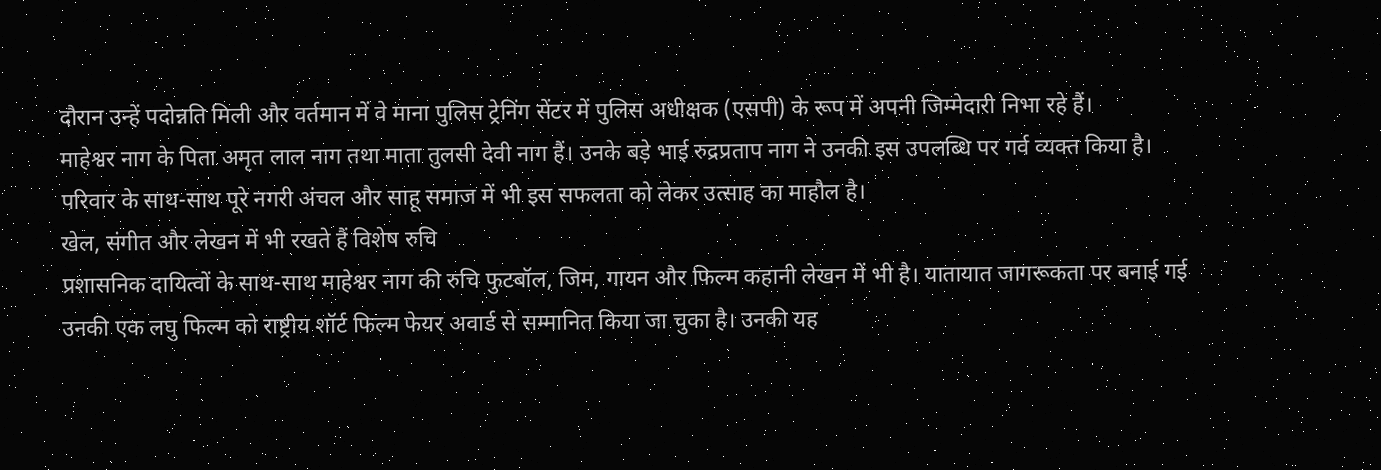दौरान उन्हें पदोन्नति मिली और वर्तमान में वे माना पुलिस ट्रेनिंग सेंटर में पुलिस अधीक्षक (एसपी) के रूप में अपनी जिम्मेदारी निभा रहे हैं।
माहेश्वर नाग के पिता अमृत लाल नाग तथा माता तुलसी देवी नाग हैं। उनके बड़े भाई रुद्रप्रताप नाग ने उनकी इस उपलब्धि पर गर्व व्यक्त किया है। परिवार के साथ-साथ पूरे नगरी अंचल और साहू समाज में भी इस सफलता को लेकर उत्साह का माहौल है।
खेल, संगीत और लेखन में भी रखते हैं विशेष रुचि
प्रशासनिक दायित्वों के साथ-साथ माहेश्वर नाग की रुचि फुटबॉल, जिम, गायन और फिल्म कहानी लेखन में भी है। यातायात जागरूकता पर बनाई गई उनकी एक लघु फिल्म को राष्ट्रीय शॉर्ट फिल्म फेयर अवार्ड से सम्मानित किया जा चुका है। उनकी यह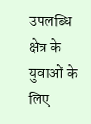उपलब्धि क्षेत्र के युवाओं के लिए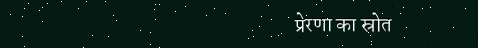प्रेरणा का स्रोत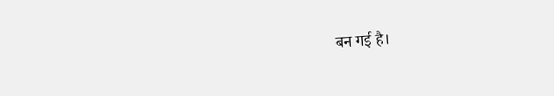बन गई है।